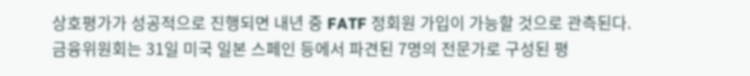상호평가가 성공적으로 진행되면 내년 중 FATF 정회원 가입이 가능할 것으로 관측된다.
금융위원회는 31일 미국 일본 스페인 등에서 파견된 7명의 전문가로 구성된 평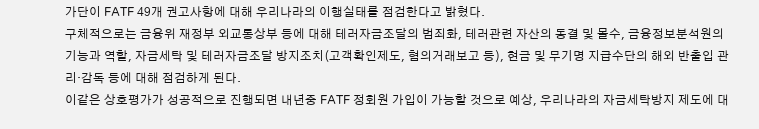가단이 FATF 49개 권고사항에 대해 우리나라의 이행실태를 점검한다고 밝혔다.
구체적으로는 금융위 재정부 외교통상부 등에 대해 테러자금조달의 범죄화, 테러관련 자산의 동결 및 몰수, 금융정보분석원의 기능과 역할, 자금세탁 및 테러자금조달 방지조치(고객확인제도, 혐의거래보고 등), 현금 및 무기명 지급수단의 해외 반출입 관리·감독 등에 대해 점검하게 된다.
이같은 상호평가가 성공적으로 진행되면 내년중 FATF 정회원 가입이 가능할 것으로 예상, 우리나라의 자금세탁방지 제도에 대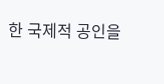한 국제적 공인을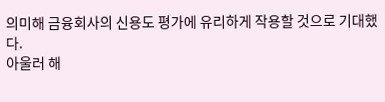의미해 금융회사의 신용도 평가에 유리하게 작용할 것으로 기대했다.
아울러 해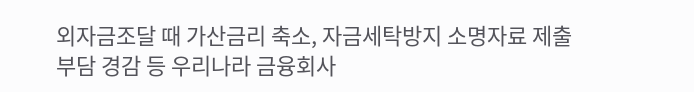외자금조달 때 가산금리 축소, 자금세탁방지 소명자료 제출부담 경감 등 우리나라 금융회사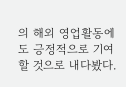의 해외 영업활동에도 긍정적으로 기여할 것으로 내다봤다.